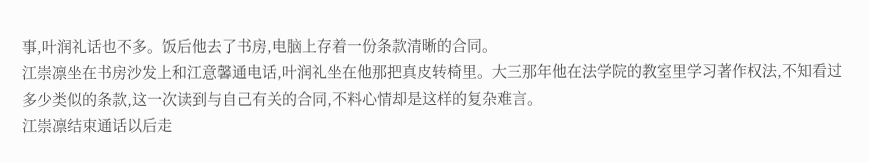事,叶润礼话也不多。饭后他去了书房,电脑上存着一份条款清晰的合同。
江崇凛坐在书房沙发上和江意馨通电话,叶润礼坐在他那把真皮转椅里。大三那年他在法学院的教室里学习著作权法,不知看过多少类似的条款,这一次读到与自己有关的合同,不料心情却是这样的复杂难言。
江崇凛结束通话以后走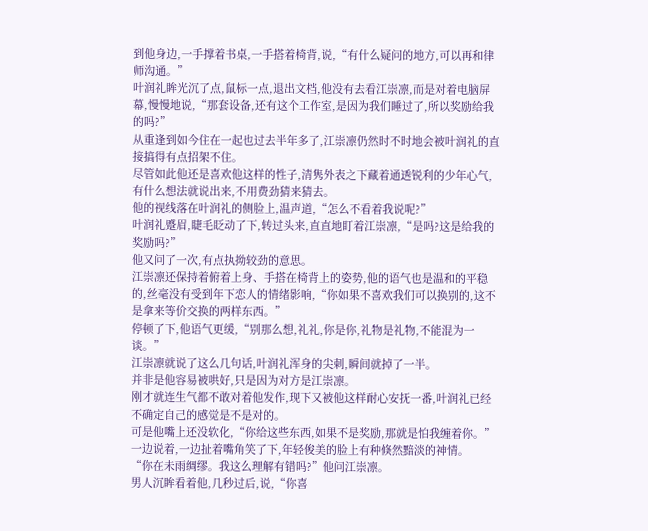到他身边,一手撑着书桌,一手搭着椅背,说,“有什么疑问的地方,可以再和律师沟通。”
叶润礼眸光沉了点,鼠标一点,退出文档,他没有去看江崇凛,而是对着电脑屏幕,慢慢地说,“那套设备,还有这个工作室,是因为我们睡过了,所以奖励给我的吗?”
从重逢到如今住在一起也过去半年多了,江崇凛仍然时不时地会被叶润礼的直接搞得有点招架不住。
尽管如此他还是喜欢他这样的性子,清隽外表之下藏着通透锐利的少年心气,有什么想法就说出来,不用费劲猜来猜去。
他的视线落在叶润礼的侧脸上,温声道,“怎么不看着我说呢?”
叶润礼蹙眉,睫毛眨动了下,转过头来,直直地盯着江崇凛,“是吗?这是给我的奖励吗?”
他又问了一次,有点执拗较劲的意思。
江崇凛还保持着俯着上身、手搭在椅背上的姿势,他的语气也是温和的平稳的,丝毫没有受到年下恋人的情绪影响,“你如果不喜欢我们可以换别的,这不是拿来等价交换的两样东西。”
停顿了下,他语气更缓,“别那么想,礼礼,你是你,礼物是礼物,不能混为一谈。”
江崇凛就说了这么几句话,叶润礼浑身的尖刺,瞬间就掉了一半。
并非是他容易被哄好,只是因为对方是江崇凛。
刚才就连生气都不敢对着他发作,现下又被他这样耐心安抚一番,叶润礼已经不确定自己的感觉是不是对的。
可是他嘴上还没软化,“你给这些东西,如果不是奖励,那就是怕我缠着你。”
一边说着,一边扯着嘴角笑了下,年轻俊美的脸上有种倏然黯淡的神情。
“你在未雨绸缪。我这么理解有错吗?”他问江崇凛。
男人沉眸看着他,几秒过后,说,“你喜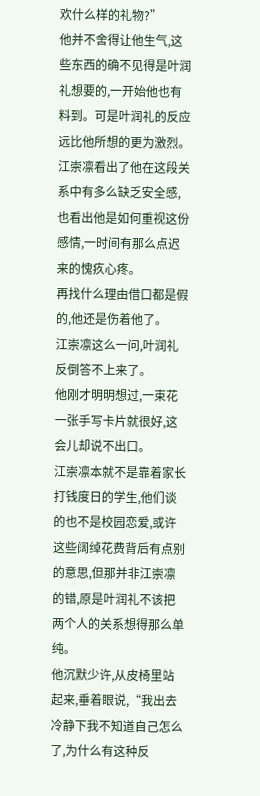欢什么样的礼物?”
他并不舍得让他生气,这些东西的确不见得是叶润礼想要的,一开始他也有料到。可是叶润礼的反应远比他所想的更为激烈。
江崇凛看出了他在这段关系中有多么缺乏安全感,也看出他是如何重视这份感情,一时间有那么点迟来的愧疚心疼。
再找什么理由借口都是假的,他还是伤着他了。
江崇凛这么一问,叶润礼反倒答不上来了。
他刚才明明想过,一束花一张手写卡片就很好,这会儿却说不出口。
江崇凛本就不是靠着家长打钱度日的学生,他们谈的也不是校园恋爱,或许这些阔绰花费背后有点别的意思,但那并非江崇凛的错,原是叶润礼不该把两个人的关系想得那么单纯。
他沉默少许,从皮椅里站起来,垂着眼说,“我出去冷静下我不知道自己怎么了,为什么有这种反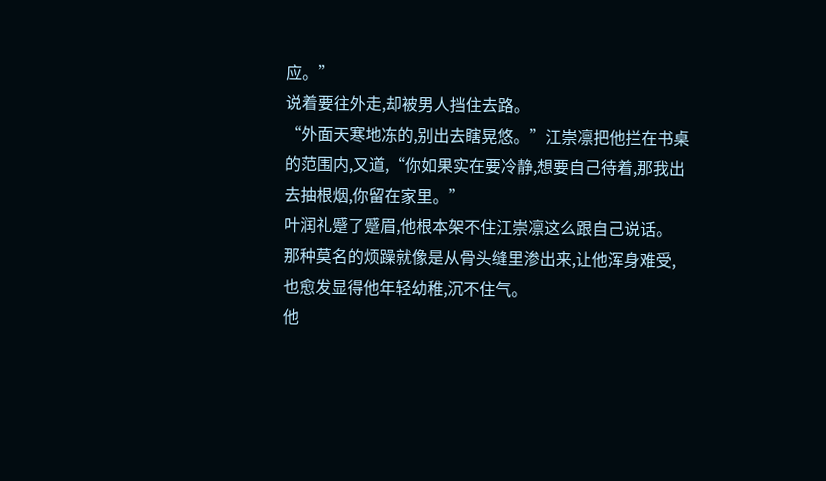应。”
说着要往外走,却被男人挡住去路。
“外面天寒地冻的,别出去瞎晃悠。”江崇凛把他拦在书桌的范围内,又道,“你如果实在要冷静,想要自己待着,那我出去抽根烟,你留在家里。”
叶润礼蹙了蹙眉,他根本架不住江崇凛这么跟自己说话。
那种莫名的烦躁就像是从骨头缝里渗出来,让他浑身难受,也愈发显得他年轻幼稚,沉不住气。
他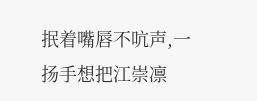抿着嘴唇不吭声,一扬手想把江崇凛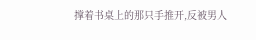撑着书桌上的那只手推开,反被男人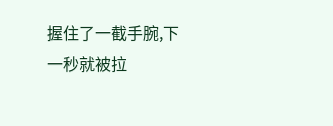握住了一截手腕,下一秒就被拉